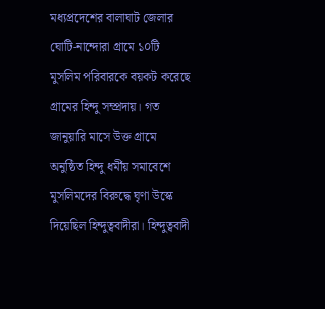মধ্যপ্রদেশের বালাঘাট জেলার ঘোটি-নান্দোরা গ্রামে ১০টি মুসলিম পরিবারকে বয়কট করেছে গ্রামের হিন্দু সম্প্রদায়। গত জানুয়ারি মাসে উক্ত গ্রামে অনুষ্ঠিত হিন্দু ধর্মীয় সমাবেশে মুসলিমদের বিরুদ্ধে ঘৃণা উস্কে দিয়েছিল হিন্দুত্ববাদীরা। হিন্দুত্ববাদী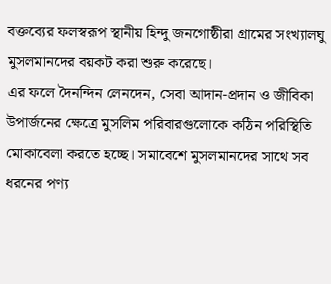বক্তব্যের ফলস্বরূপ স্থানীয় হিন্দু জনগোষ্ঠীরা গ্রামের সংখ্যালঘু মুসলমানদের বয়কট করা শুরু করেছে।
এর ফলে দৈনন্দিন লেনদেন, সেবা আদান-প্রদান ও জীবিকা উপার্জনের ক্ষেত্রে মুসলিম পরিবারগুলোকে কঠিন পরিস্থিতি মোকাবেলা করতে হচ্ছে। সমাবেশে মুসলমানদের সাথে সব ধরনের পণ্য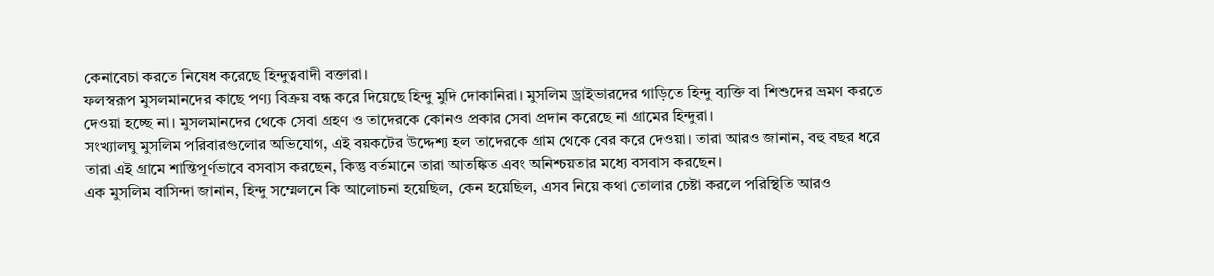কেনাবেচা করতে নিষেধ করেছে হিন্দুত্ববাদী বক্তারা।
ফলস্বরূপ মুসলমানদের কাছে পণ্য বিক্রয় বন্ধ করে দিয়েছে হিন্দু মুদি দোকানিরা। মুসলিম ড্রাইভারদের গাড়িতে হিন্দু ব্যক্তি বা শিশুদের ভ্রমণ করতে দেওয়া হচ্ছে না। মুসলমানদের থেকে সেবা গ্রহণ ও তাদেরকে কোনও প্রকার সেবা প্রদান করেছে না গ্রামের হিন্দুরা।
সংখ্যালঘু মুসলিম পরিবারগুলোর অভিযোগ, এই বয়কটের উদ্দেশ্য হল তাদেরকে গ্রাম থেকে বের করে দেওয়া। তারা আরও জানান, বহু বছর ধরে তারা এই গ্রামে শান্তিপূর্ণভাবে বসবাস করছেন, কিন্তু বর্তমানে তারা আতঙ্কিত এবং অনিশ্চয়তার মধ্যে বসবাস করছেন।
এক মুসলিম বাসিন্দা জানান, হিন্দু সম্মেলনে কি আলোচনা হয়েছিল, কেন হয়েছিল, এসব নিয়ে কথা তোলার চেষ্টা করলে পরিস্থিতি আরও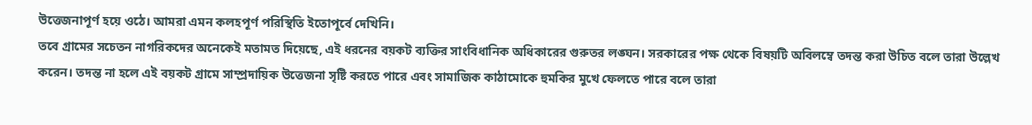উত্তেজনাপূর্ণ হয়ে ওঠে। আমরা এমন কলহপূর্ণ পরিস্থিতি ইতোপূর্বে দেখিনি।
তবে গ্রামের সচেতন নাগরিকদের অনেকেই মতামত দিয়েছে, এই ধরনের বয়কট ব্যক্তির সাংবিধানিক অধিকারের গুরুতর লঙ্ঘন। সরকারের পক্ষ থেকে বিষয়টি অবিলম্বে তদন্ত করা উচিত বলে তারা উল্লেখ করেন। তদন্ত না হলে এই বয়কট গ্রামে সাম্প্রদায়িক উত্তেজনা সৃষ্টি করতে পারে এবং সামাজিক কাঠামোকে হুমকির মুখে ফেলতে পারে বলে তারা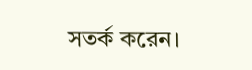সতর্ক করেন।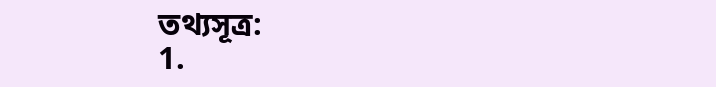তথ্যসূত্র:
1.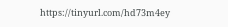https://tinyurl.com/hd73m4ey